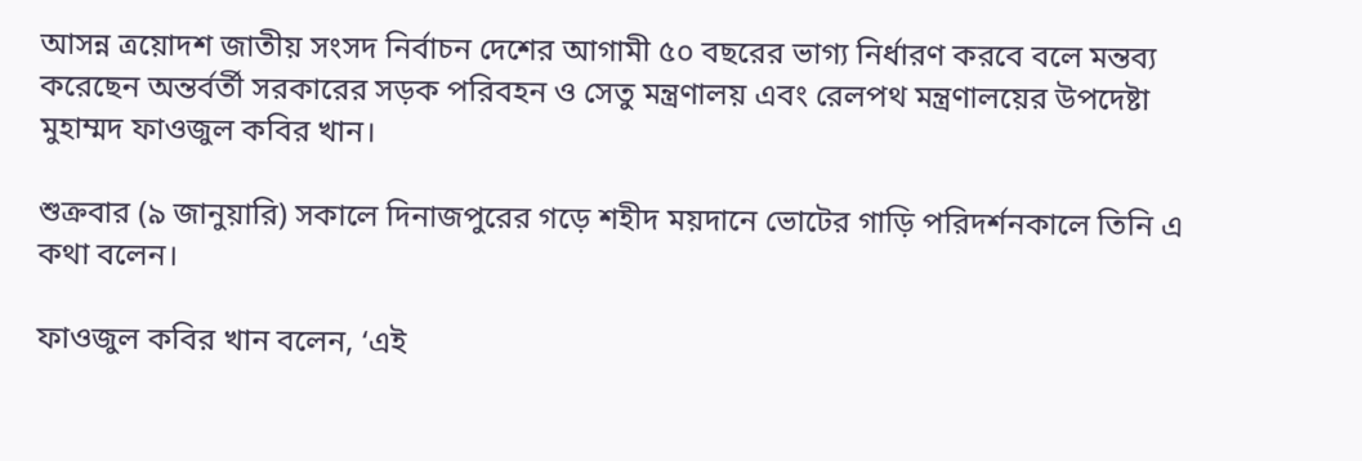আসন্ন ত্রয়োদশ জাতীয় সংসদ নির্বাচন দেশের আগামী ৫০ বছরের ভাগ্য নির্ধারণ করবে বলে মন্তব্য করেছেন অন্তর্বর্তী সরকারের সড়ক পরিবহন ও সেতু মন্ত্রণালয় এবং রেলপথ মন্ত্রণালয়ের উপদেষ্টা মুহাম্মদ ফাওজুল কবির খান।

শুক্রবার (৯ জানুয়ারি) সকালে দিনাজপুরের গড়ে শহীদ ময়দানে ভোটের গাড়ি পরিদর্শনকালে তিনি এ কথা বলেন।

ফাওজুল কবির খান বলেন, ‘এই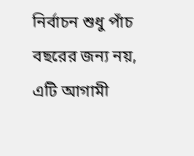নির্বাচন শুধু পাঁচ বছরের জন্য নয়, এটি আগামী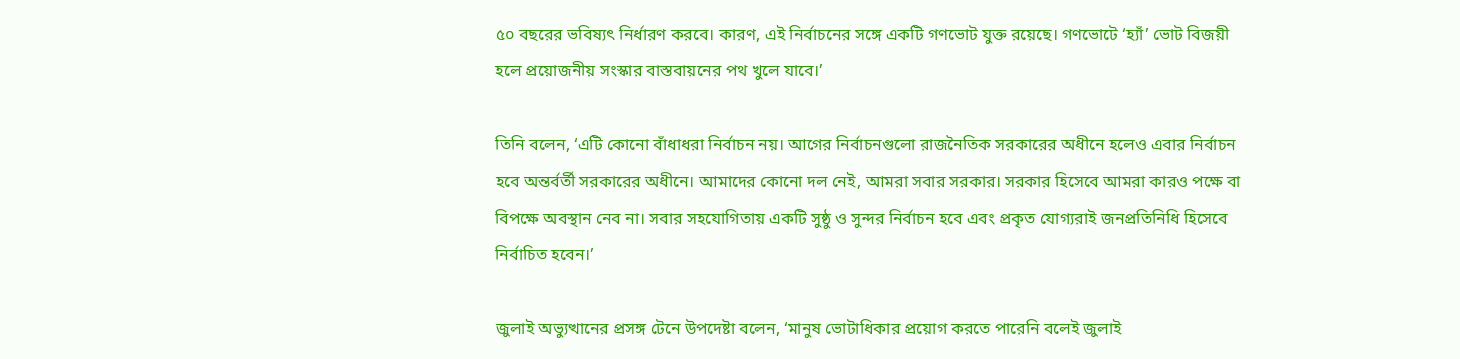৫০ বছরের ভবিষ্যৎ নির্ধারণ করবে। কারণ, এই নির্বাচনের সঙ্গে একটি গণভোট যুক্ত রয়েছে। গণভোটে ‘হ্যাঁ’ ভোট বিজয়ী হলে প্রয়োজনীয় সংস্কার বাস্তবায়নের পথ খুলে যাবে।’

তিনি বলেন, ‘এটি কোনো বাঁধাধরা নির্বাচন নয়। আগের নির্বাচনগুলো রাজনৈতিক সরকারের অধীনে হলেও এবার নির্বাচন হবে অন্তর্বর্তী সরকারের অধীনে। আমাদের কোনো দল নেই, আমরা সবার সরকার। সরকার হিসেবে আমরা কারও পক্ষে বা বিপক্ষে অবস্থান নেব না। সবার সহযোগিতায় একটি সুষ্ঠু ও সুন্দর নির্বাচন হবে এবং প্রকৃত যোগ্যরাই জনপ্রতিনিধি হিসেবে নির্বাচিত হবেন।’

জুলাই অভ্যুত্থানের প্রসঙ্গ টেনে উপদেষ্টা বলেন, ‘মানুষ ভোটাধিকার প্রয়োগ করতে পারেনি বলেই জুলাই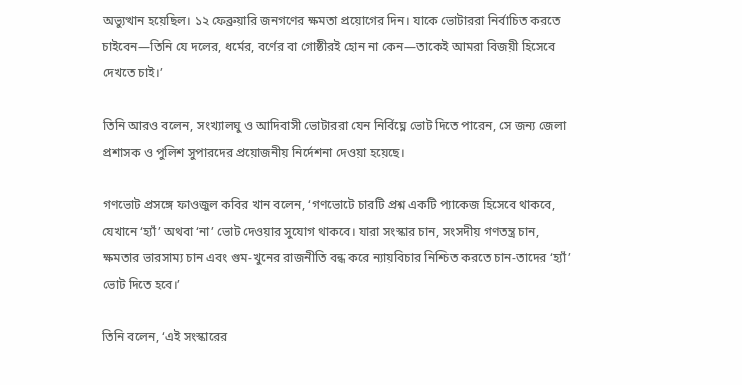অভ্যুত্থান হয়েছিল। ১২ ফেব্রুয়ারি জনগণের ক্ষমতা প্রয়োগের দিন। যাকে ভোটাররা নির্বাচিত করতে চাইবেন—তিনি যে দলের, ধর্মের, বর্ণের বা গোষ্ঠীরই হোন না কেন—তাকেই আমরা বিজয়ী হিসেবে দেখতে চাই।’

তিনি আরও বলেন, সংখ্যালঘু ও আদিবাসী ভোটাররা যেন নির্বিঘ্নে ভোট দিতে পারেন, সে জন্য জেলা প্রশাসক ও পুলিশ সুপারদের প্রয়োজনীয় নির্দেশনা দেওয়া হয়েছে।

গণভোট প্রসঙ্গে ফাওজুল কবির খান বলেন, ‘গণভোটে চারটি প্রশ্ন একটি প্যাকেজ হিসেবে থাকবে, যেখানে ‘হ্যাঁ’ অথবা ‘না’ ভোট দেওয়ার সুযোগ থাকবে। যারা সংস্কার চান, সংসদীয় গণতন্ত্র চান, ক্ষমতার ভারসাম্য চান এবং গুম-খুনের রাজনীতি বন্ধ করে ন্যায়বিচার নিশ্চিত করতে চান-তাদের ‘হ্যাঁ’ ভোট দিতে হবে।’

তিনি বলেন, ‘এই সংস্কারের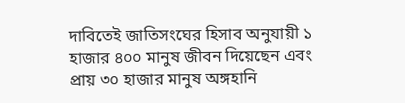দাবিতেই জাতিসংঘের হিসাব অনুযায়ী ১ হাজার ৪০০ মানুষ জীবন দিয়েছেন এবং প্রায় ৩০ হাজার মানুষ অঙ্গহানি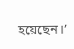হয়েছেন।’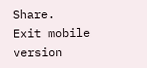Share.
Exit mobile version